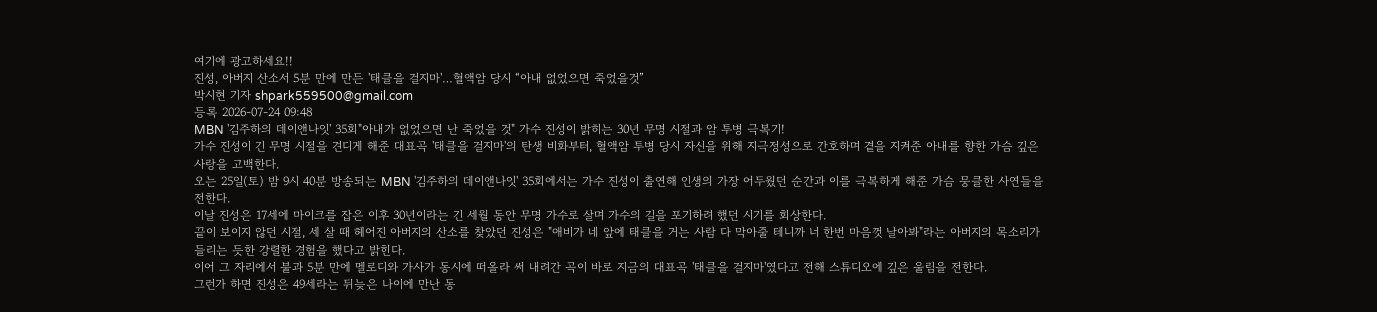여기에 광고하세요!!
진성, 아버지 산소서 5분 만에 만든 '태클을 걸지마'…혈액암 당시 “아내 없었으면 죽었을것”
박시현 기자 shpark559500@gmail.com
등록 2026-07-24 09:48
MBN '김주하의 데이앤나잇' 35회"아내가 없었으면 난 죽었을 것" 가수 진성이 밝히는 30년 무명 시절과 암 투병 극복기!
가수 진성이 긴 무명 시절을 견디게 해준 대표곡 '태클을 걸지마'의 탄생 비화부터, 혈액암 투병 당시 자신을 위해 지극정성으로 간호하며 곁을 지켜준 아내를 향한 가슴 깊은 사랑을 고백한다.
오는 25일(토) 밤 9시 40분 방송되는 MBN '김주하의 데이앤나잇' 35회에서는 가수 진성이 출연해 인생의 가장 어두웠던 순간과 이를 극복하게 해준 가슴 뭉클한 사연들을 전한다.
이날 진성은 17세에 마이크를 잡은 이후 30년이라는 긴 세월 동안 무명 가수로 살며 가수의 길을 포기하려 했던 시기를 회상한다.
끝이 보이지 않던 시절, 세 살 때 헤어진 아버지의 산소를 찾았던 진성은 "애비가 네 앞에 태클을 거는 사람 다 막아줄 테니까 너 한번 마음껏 날아봐"라는 아버지의 목소리가 들리는 듯한 강렬한 경험을 했다고 밝힌다.
이어 그 자리에서 불과 5분 만에 멜로디와 가사가 동시에 떠올라 써 내려간 곡이 바로 지금의 대표곡 '태클을 걸지마'였다고 전해 스튜디오에 깊은 울림을 전한다.
그런가 하면 진성은 49세라는 뒤늦은 나이에 만난 동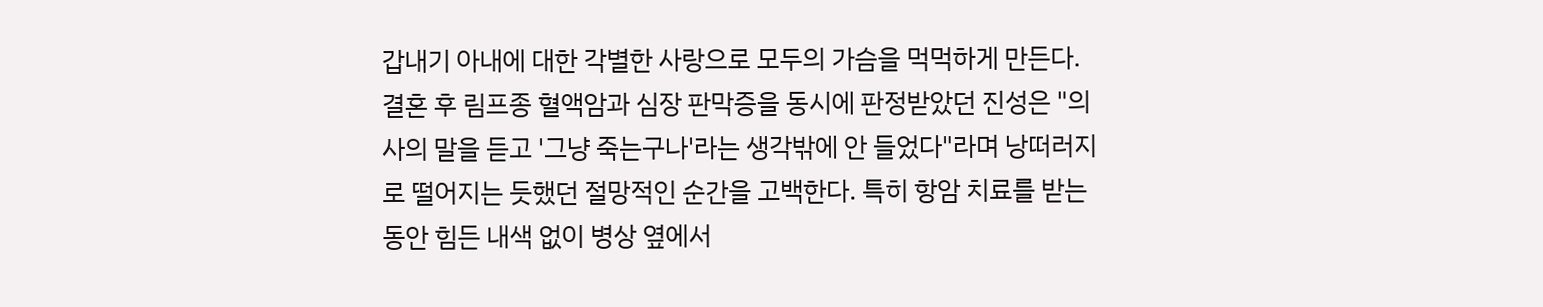갑내기 아내에 대한 각별한 사랑으로 모두의 가슴을 먹먹하게 만든다.
결혼 후 림프종 혈액암과 심장 판막증을 동시에 판정받았던 진성은 "의사의 말을 듣고 '그냥 죽는구나'라는 생각밖에 안 들었다"라며 낭떠러지로 떨어지는 듯했던 절망적인 순간을 고백한다. 특히 항암 치료를 받는 동안 힘든 내색 없이 병상 옆에서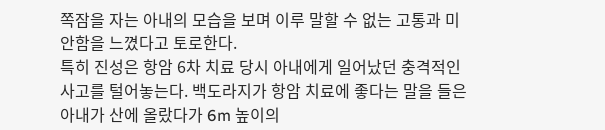쪽잠을 자는 아내의 모습을 보며 이루 말할 수 없는 고통과 미안함을 느꼈다고 토로한다.
특히 진성은 항암 6차 치료 당시 아내에게 일어났던 충격적인 사고를 털어놓는다. 백도라지가 항암 치료에 좋다는 말을 들은 아내가 산에 올랐다가 6m 높이의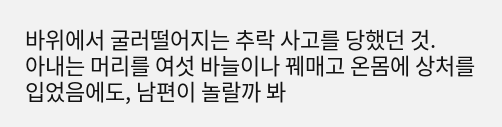바위에서 굴러떨어지는 추락 사고를 당했던 것.
아내는 머리를 여섯 바늘이나 꿰매고 온몸에 상처를 입었음에도, 남편이 놀랄까 봐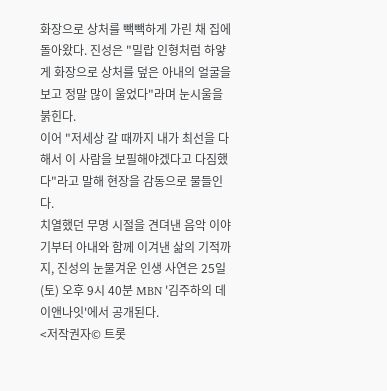화장으로 상처를 빽빽하게 가린 채 집에 돌아왔다. 진성은 "밀랍 인형처럼 하얗게 화장으로 상처를 덮은 아내의 얼굴을 보고 정말 많이 울었다"라며 눈시울을 붉힌다.
이어 "저세상 갈 때까지 내가 최선을 다해서 이 사람을 보필해야겠다고 다짐했다"라고 말해 현장을 감동으로 물들인다.
치열했던 무명 시절을 견뎌낸 음악 이야기부터 아내와 함께 이겨낸 삶의 기적까지, 진성의 눈물겨운 인생 사연은 25일(토) 오후 9시 40분 MBN '김주하의 데이앤나잇'에서 공개된다.
<저작권자© 트롯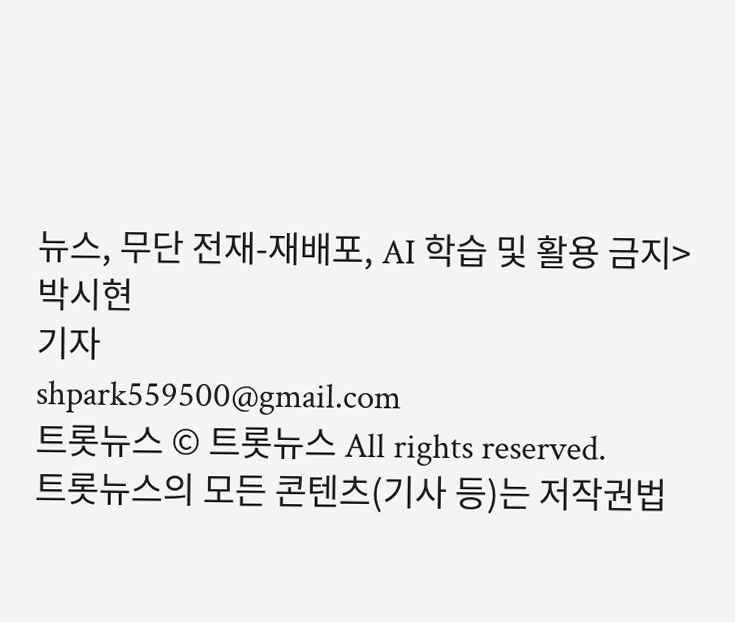뉴스, 무단 전재-재배포, AI 학습 및 활용 금지>
박시현
기자
shpark559500@gmail.com
트롯뉴스 © 트롯뉴스 All rights reserved.
트롯뉴스의 모든 콘텐츠(기사 등)는 저작권법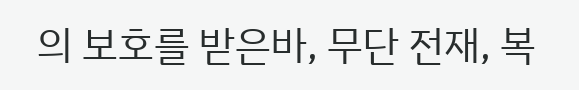의 보호를 받은바, 무단 전재, 복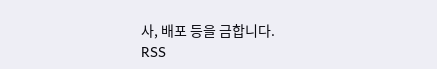사, 배포 등을 금합니다.
RSS